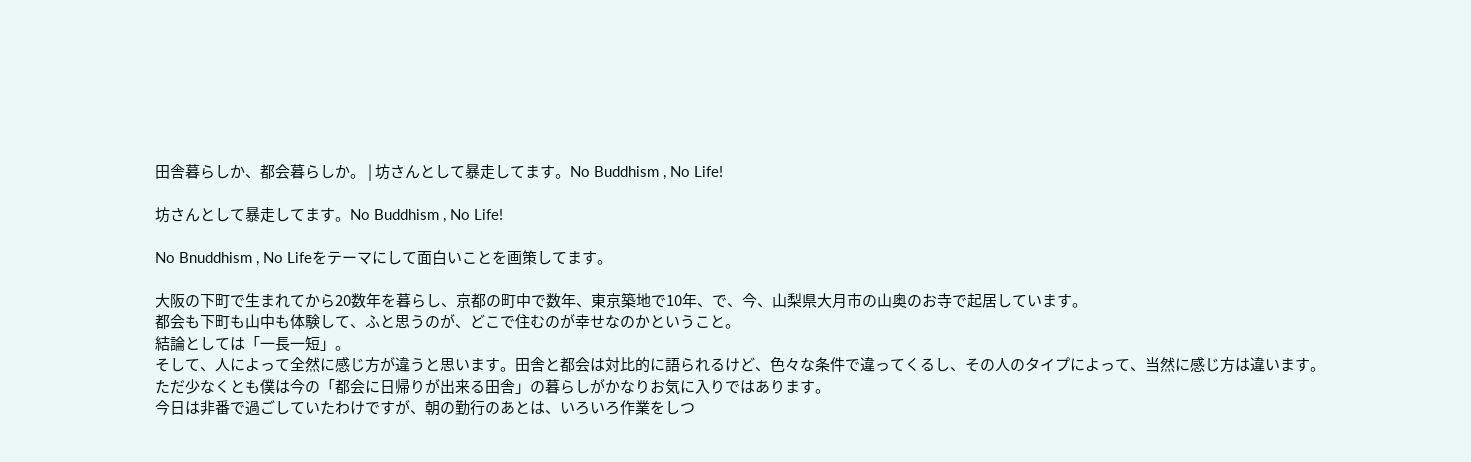田舎暮らしか、都会暮らしか。 | 坊さんとして暴走してます。No Buddhism , No Life!

坊さんとして暴走してます。No Buddhism , No Life!

No Bnuddhism , No Lifeをテーマにして面白いことを画策してます。

大阪の下町で生まれてから20数年を暮らし、京都の町中で数年、東京築地で10年、で、今、山梨県大月市の山奥のお寺で起居しています。
都会も下町も山中も体験して、ふと思うのが、どこで住むのが幸せなのかということ。
結論としては「一長一短」。
そして、人によって全然に感じ方が違うと思います。田舎と都会は対比的に語られるけど、色々な条件で違ってくるし、その人のタイプによって、当然に感じ方は違います。
ただ少なくとも僕は今の「都会に日帰りが出来る田舎」の暮らしがかなりお気に入りではあります。
今日は非番で過ごしていたわけですが、朝の勤行のあとは、いろいろ作業をしつ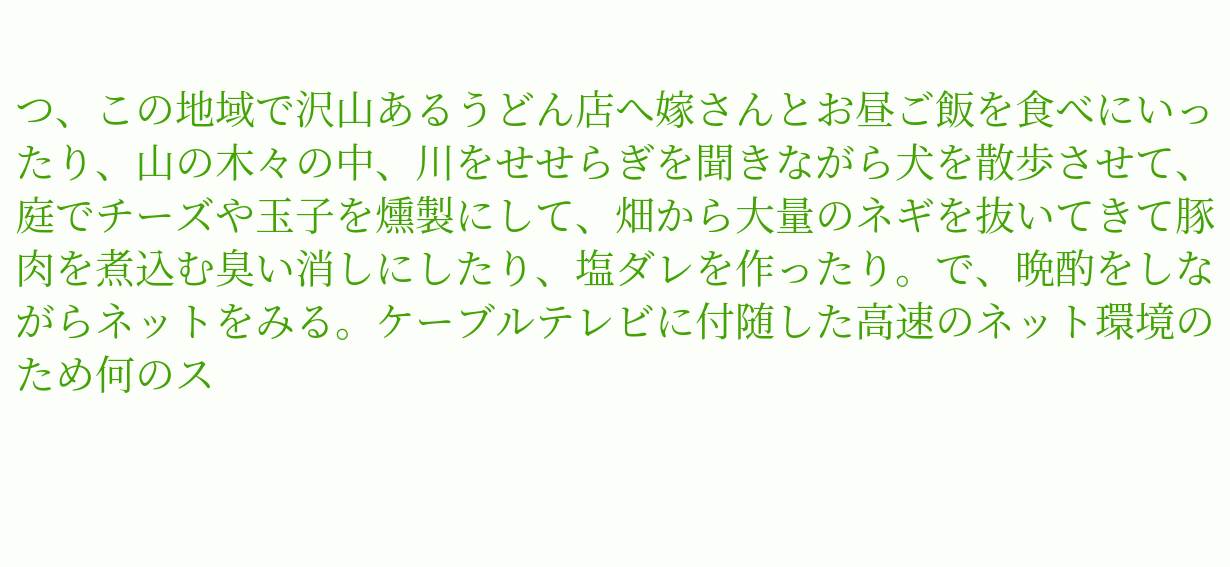つ、この地域で沢山あるうどん店へ嫁さんとお昼ご飯を食べにいったり、山の木々の中、川をせせらぎを聞きながら犬を散歩させて、庭でチーズや玉子を燻製にして、畑から大量のネギを抜いてきて豚肉を煮込む臭い消しにしたり、塩ダレを作ったり。で、晩酌をしながらネットをみる。ケーブルテレビに付随した高速のネット環境のため何のス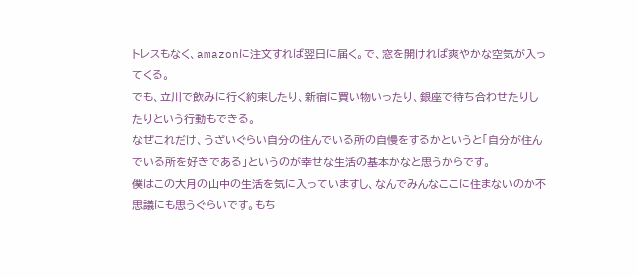トレスもなく、amazonに注文すれば翌日に届く。で、窓を開ければ爽やかな空気が入ってくる。
でも、立川で飲みに行く約束したり、新宿に買い物いったり、銀座で待ち合わせたりしたりという行動もできる。
なぜこれだけ、うざいぐらい自分の住んでいる所の自慢をするかというと「自分が住んでいる所を好きである」というのが幸せな生活の基本かなと思うからです。
僕はこの大月の山中の生活を気に入っていますし、なんでみんなここに住まないのか不思議にも思うぐらいです。もち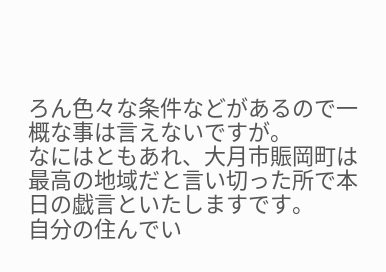ろん色々な条件などがあるので一概な事は言えないですが。
なにはともあれ、大月市賑岡町は最高の地域だと言い切った所で本日の戯言といたしますです。
自分の住んでい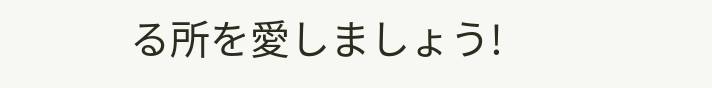る所を愛しましょう!